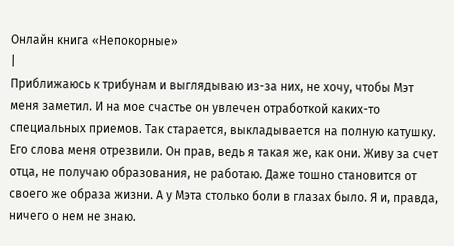Онлайн книга «Непокорные»
|
Приближаюсь к трибунам и выглядываю из-за них, не хочу, чтобы Мэт меня заметил. И на мое счастье он увлечен отработкой каких-то специальных приемов. Так старается, выкладывается на полную катушку. Его слова меня отрезвили. Он прав, ведь я такая же, как они. Живу за счет отца, не получаю образования, не работаю. Даже тошно становится от своего же образа жизни. А у Мэта столько боли в глазах было. Я и, правда, ничего о нем не знаю.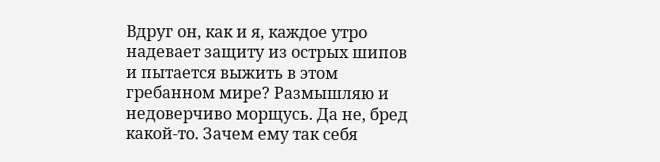Вдруг он, как и я, каждое утро надевает защиту из острых шипов и пытается выжить в этом гребанном мире? Размышляю и недоверчиво морщусь. Да не, бред какой-то. Зачем ему так себя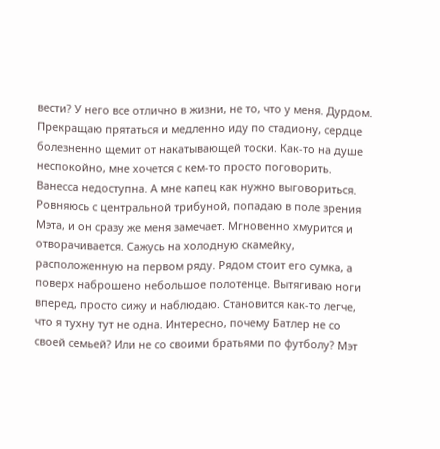вести? У него все отлично в жизни, не то, что у меня. Дурдом. Прекращаю прятаться и медленно иду по стадиону, сердце болезненно щемит от накатывающей тоски. Как-то на душе неспокойно, мне хочется с кем-то просто поговорить. Ванесса недоступна. А мне капец как нужно выговориться. Ровняюсь с центральной трибуной, попадаю в поле зрения Мэта, и он сразу же меня замечает. Мгновенно хмурится и отворачивается. Сажусь на холодную скамейку, расположенную на первом ряду. Рядом стоит его сумка, а поверх наброшено небольшое полотенце. Вытягиваю ноги вперед, просто сижу и наблюдаю. Становится как-то легче, что я тухну тут не одна. Интересно, почему Батлер не со своей семьей? Или не со своими братьями по футболу? Мэт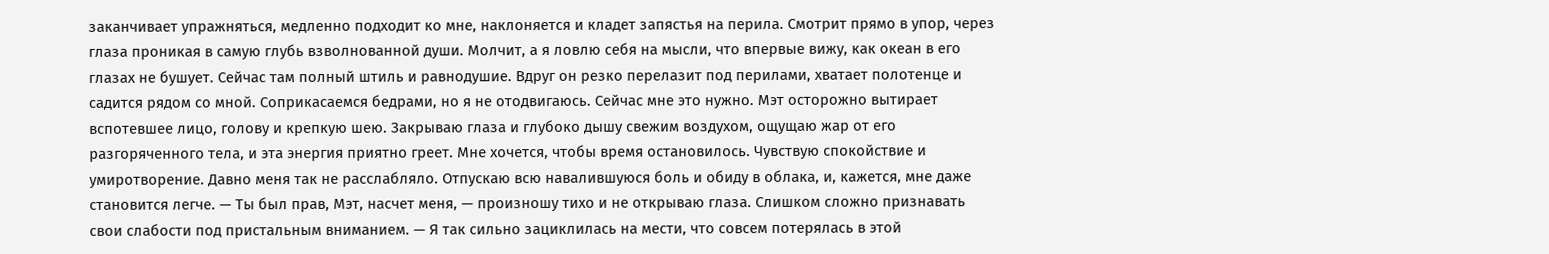заканчивает упражняться, медленно подходит ко мне, наклоняется и кладет запястья на перила. Смотрит прямо в упор, через глаза проникая в самую глубь взволнованной души. Молчит, а я ловлю себя на мысли, что впервые вижу, как океан в его глазах не бушует. Сейчас там полный штиль и равнодушие. Вдруг он резко перелазит под перилами, хватает полотенце и садится рядом со мной. Соприкасаемся бедрами, но я не отодвигаюсь. Сейчас мне это нужно. Мэт осторожно вытирает вспотевшее лицо, голову и крепкую шею. Закрываю глаза и глубоко дышу свежим воздухом, ощущаю жар от его разгоряченного тела, и эта энергия приятно греет. Мне хочется, чтобы время остановилось. Чувствую спокойствие и умиротворение. Давно меня так не расслабляло. Отпускаю всю навалившуюся боль и обиду в облака, и, кажется, мне даже становится легче. — Ты был прав, Мэт, насчет меня, — произношу тихо и не открываю глаза. Слишком сложно признавать свои слабости под пристальным вниманием. — Я так сильно зациклилась на мести, что совсем потерялась в этой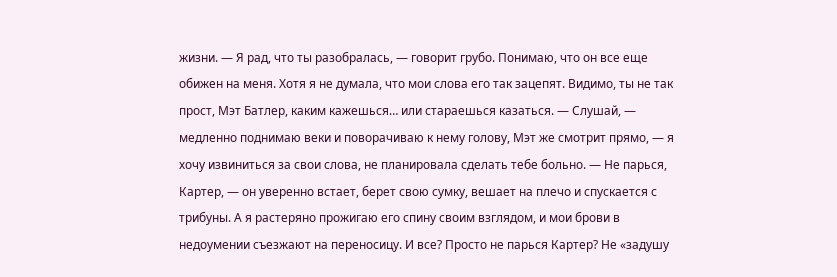жизни. — Я рад, что ты разобралась, — говорит грубо. Понимаю, что он все еще обижен на меня. Хотя я не думала, что мои слова его так зацепят. Видимо, ты не так прост, Мэт Батлер, каким кажешься… или стараешься казаться. — Слушай, — медленно поднимаю веки и поворачиваю к нему голову, Мэт же смотрит прямо, — я хочу извиниться за свои слова, не планировала сделать тебе больно. — Не парься, Картер, — он уверенно встает, берет свою сумку, вешает на плечо и спускается с трибуны. А я растеряно прожигаю его спину своим взглядом, и мои брови в недоумении съезжают на переносицу. И все? Просто не парься Картер? Не «задушу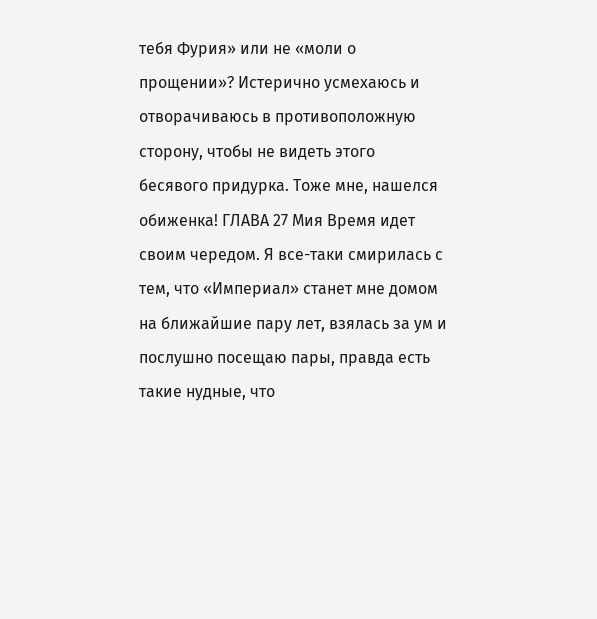тебя Фурия» или не «моли о прощении»? Истерично усмехаюсь и отворачиваюсь в противоположную сторону, чтобы не видеть этого бесявого придурка. Тоже мне, нашелся обиженка! ГЛАВА 27 Мия Время идет своим чередом. Я все-таки смирилась с тем, что «Империал» станет мне домом на ближайшие пару лет, взялась за ум и послушно посещаю пары, правда есть такие нудные, что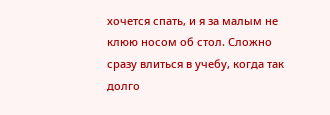хочется спать, и я за малым не клюю носом об стол. Сложно сразу влиться в учебу, когда так долго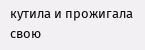кутила и прожигала свою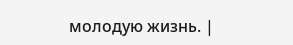молодую жизнь. |